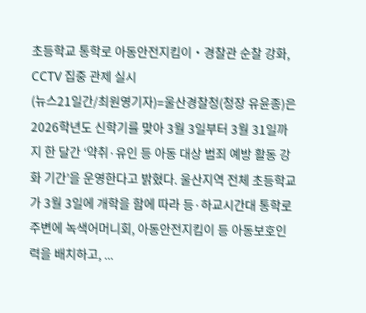초등학교 통학로 아동안전지킴이・경찰관 순찰 강화, CCTV 집중 관제 실시
(뉴스21일간/최원영기자)=울산경찰청(청장 유윤종)은 2026학년도 신학기를 맞아 3월 3일부터 3월 31일까지 한 달간 ‘약취·유인 등 아동 대상 범죄 예방 활동 강화 기간’을 운영한다고 밝혔다. 울산지역 전체 초등학교가 3월 3일에 개학을 함에 따라 등·하교시간대 통학로 주변에 녹색어머니회, 아동안전지킴이 등 아동보호인력을 배치하고, ...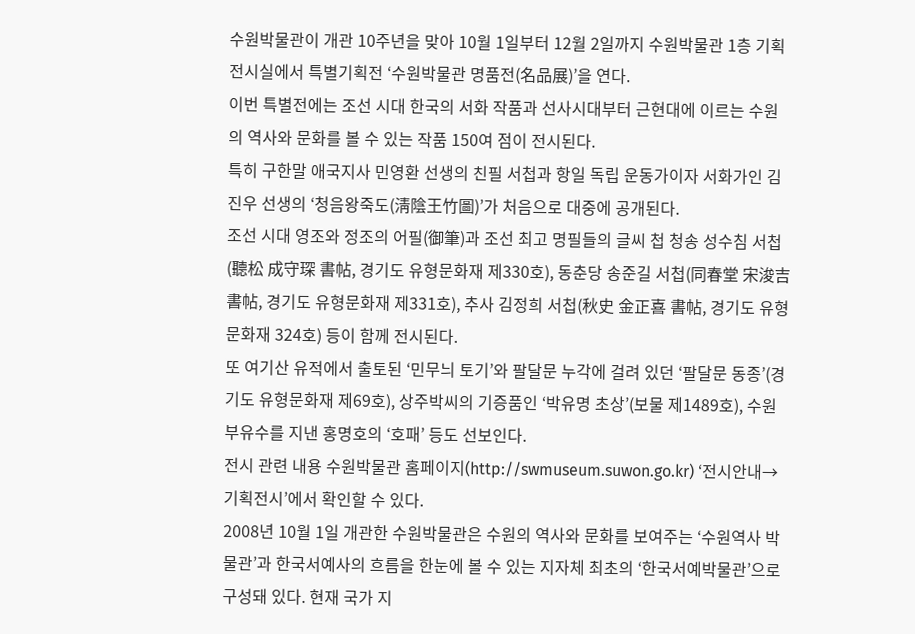수원박물관이 개관 10주년을 맞아 10월 1일부터 12월 2일까지 수원박물관 1층 기획전시실에서 특별기획전 ‘수원박물관 명품전(名品展)’을 연다.
이번 특별전에는 조선 시대 한국의 서화 작품과 선사시대부터 근현대에 이르는 수원의 역사와 문화를 볼 수 있는 작품 150여 점이 전시된다.
특히 구한말 애국지사 민영환 선생의 친필 서첩과 항일 독립 운동가이자 서화가인 김진우 선생의 ‘청음왕죽도(淸陰王竹圖)’가 처음으로 대중에 공개된다.
조선 시대 영조와 정조의 어필(御筆)과 조선 최고 명필들의 글씨 첩 청송 성수침 서첩(聽松 成守琛 書帖, 경기도 유형문화재 제330호), 동춘당 송준길 서첩(同春堂 宋浚吉 書帖, 경기도 유형문화재 제331호), 추사 김정희 서첩(秋史 金正喜 書帖, 경기도 유형문화재 324호) 등이 함께 전시된다.
또 여기산 유적에서 출토된 ‘민무늬 토기’와 팔달문 누각에 걸려 있던 ‘팔달문 동종’(경기도 유형문화재 제69호), 상주박씨의 기증품인 ‘박유명 초상’(보물 제1489호), 수원부유수를 지낸 홍명호의 ‘호패’ 등도 선보인다.
전시 관련 내용 수원박물관 홈페이지(http://swmuseum.suwon.go.kr) ‘전시안내→기획전시’에서 확인할 수 있다.
2008년 10월 1일 개관한 수원박물관은 수원의 역사와 문화를 보여주는 ‘수원역사 박물관’과 한국서예사의 흐름을 한눈에 볼 수 있는 지자체 최초의 ‘한국서예박물관’으로 구성돼 있다. 현재 국가 지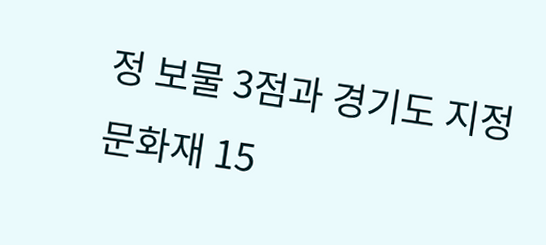정 보물 3점과 경기도 지정 문화재 15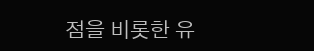점을 비롯한 유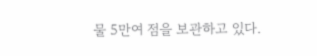물 5만여 점을 보관하고 있다.